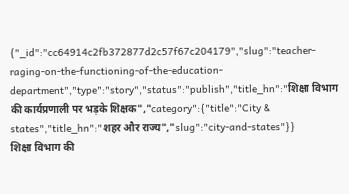{"_id":"cc64914c2fb372877d2c57f67c204179","slug":"teacher-raging-on-the-functioning-of-the-education-department","type":"story","status":"publish","title_hn":"शिक्षा विभाग की कार्यप्रणाली पर भड़के शिक्षक","category":{"title":"City & states","title_hn":"शहर और राज्य","slug":"city-and-states"}}
शिक्षा विभाग की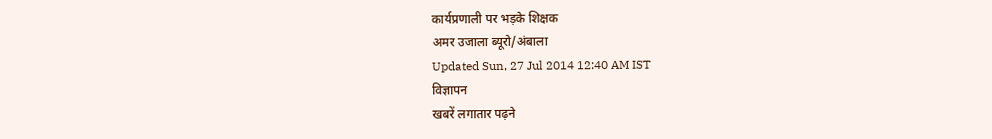कार्यप्रणाली पर भड़के शिक्षक
अमर उजाला ब्यूरो/अंबाला
Updated Sun, 27 Jul 2014 12:40 AM IST
विज्ञापन
खबरें लगातार पढ़ने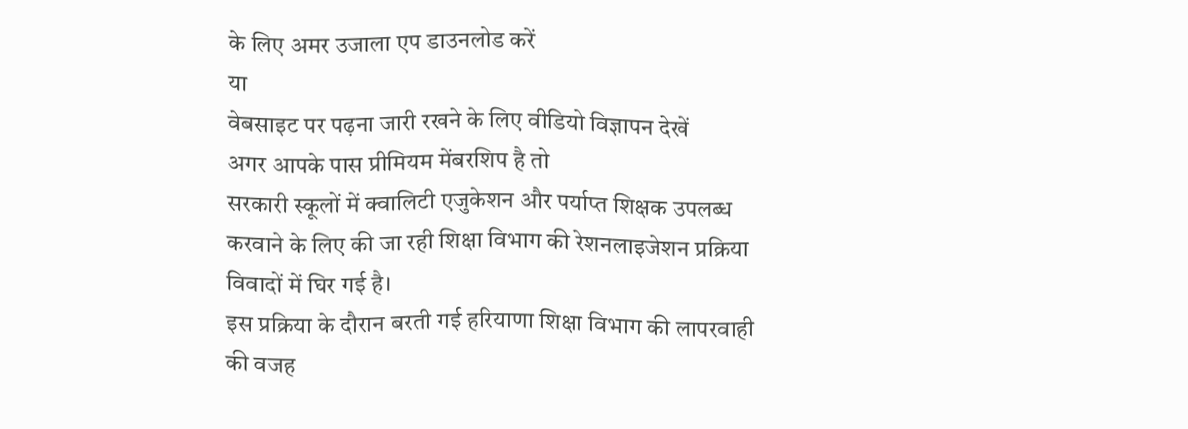के लिए अमर उजाला एप डाउनलोड करें
या
वेबसाइट पर पढ़ना जारी रखने के लिए वीडियो विज्ञापन देखें
अगर आपके पास प्रीमियम मेंबरशिप है तो
सरकारी स्कूलों में क्वालिटी एजुकेशन और पर्याप्त शिक्षक उपलब्ध करवाने के लिए की जा रही शिक्षा विभाग की रेशनलाइजेशन प्रक्रिया विवादों में घिर गई है।
इस प्रक्रिया के दौरान बरती गई हरियाणा शिक्षा विभाग की लापरवाही की वजह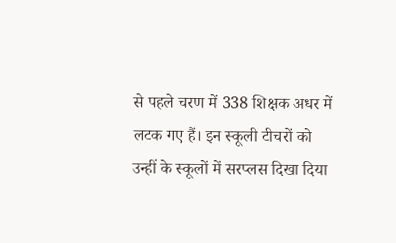से पहले चरण में 338 शिक्षक अधर में लटक गए हैं। इन स्कूली टीचरों को उन्हीं के स्कूलों में सरप्लस दिखा दिया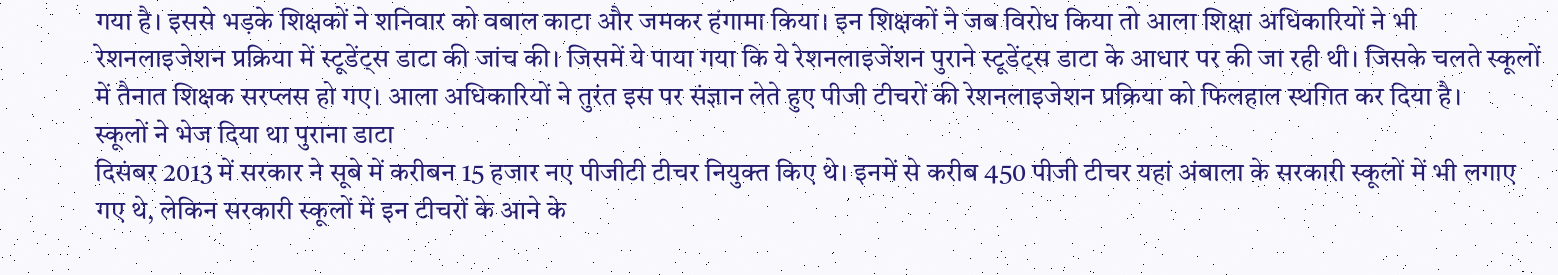गया है। इससे भड़के शिक्षकों ने शनिवार को वबाल काटा और जमकर हंगामा किया। इन शिक्षकों ने जब विरोध किया तो आला शिक्षा अधिकारियों ने भी रेशनलाइजेशन प्रक्रिया में स्टूडेंट्स डाटा की जांच की। जिसमें ये पाया गया कि ये रेशनलाइजेंशन पुराने स्टूडेंट्स डाटा के आधार पर की जा रही थी। जिसके चलते स्कूलों में तैनात शिक्षक सरप्लस हो गए। आला अधिकारियों ने तुरंत इस पर संज्ञान लेते हुए पीजी टीचरों की रेशनलाइजेशन प्रक्रिया को फिलहाल स्थगित कर दिया है।
स्कूलों ने भेज दिया था पुराना डाटा
दिसंबर 2013 में सरकार ने सूबे में करीबन 15 हजार नए पीजीटी टीचर नियुक्त किए थे। इनमें से करीब 450 पीजी टीचर यहां अंबाला के सरकारी स्कूलों में भी लगाए गए थे, लेकिन सरकारी स्कूलों में इन टीचरों के आने के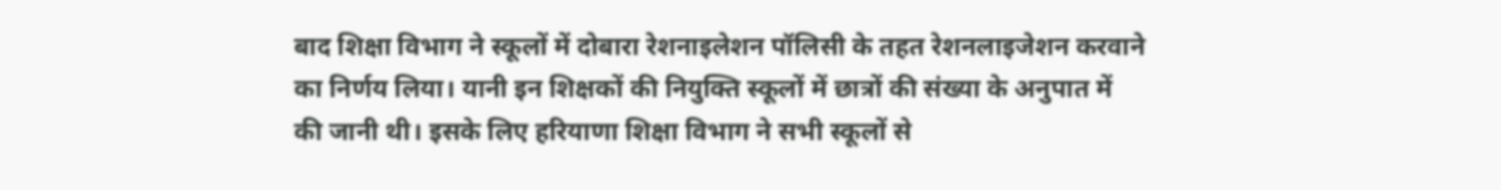बाद शिक्षा विभाग ने स्कूलों में दोबारा रेशनाइलेशन पॉलिसी के तहत रेशनलाइजेशन करवाने का निर्णय लिया। यानी इन शिक्षकों की नियुक्ति स्कूलों में छात्रों की संख्या के अनुपात में की जानी थी। इसके लिए हरियाणा शिक्षा विभाग ने सभी स्कूलों से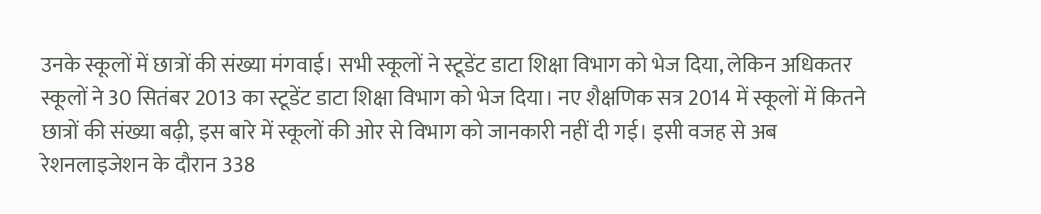उनके स्कूलों में छात्रों की संख्या मंगवाई। सभी स्कूलों ने स्टूडेंट डाटा शिक्षा विभाग को भेज दिया, लेकिन अधिकतर स्कूलों ने 30 सितंबर 2013 का स्टूडेंट डाटा शिक्षा विभाग को भेज दिया। नए शैक्षणिक सत्र 2014 में स्कूलों में कितने छात्रों की संख्या बढ़ी, इस बारे में स्कूलों की ओर से विभाग को जानकारी नहीं दी गई। इसी वजह से अब रेशनलाइजेशन के दौरान 338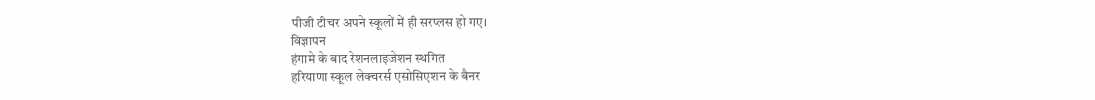पीजी टीचर अपने स्कूलों में ही सरप्लस हो गए।
विज्ञापन
हंगामे के बाद रेशनलाइजेशन स्थगित
हरियाणा स्कूल लेक्चरर्स एसोसिएशन के बैनर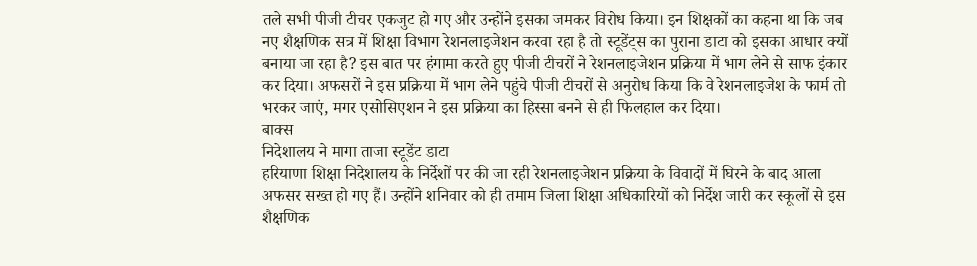तले सभी पीजी टीचर एकजुट हो गए और उन्होंने इसका जमकर विरोध किया। इन शिक्षकों का कहना था कि जब नए शैक्षणिक सत्र में शिक्षा विभाग रेशनलाइजेशन करवा रहा है तो स्टूडेंट्स का पुराना डाटा को इसका आधार क्यों बनाया जा रहा है? इस बात पर हंगामा करते हुए पीजी टीचरों ने रेशनलाइजेशन प्रक्रिया में भाग लेने से साफ इंकार कर दिया। अफसरों ने इस प्रक्रिया में भाग लेने पहुंचे पीजी टीचरों से अनुरोध किया कि वे रेशनलाइजेश के फार्म तो भरकर जाएं, मगर एसोसिएशन ने इस प्रक्रिया का हिस्सा बनने से ही फिलहाल कर दिया।
बाक्स
निदेशालय ने मागा ताजा स्टूडेंट डाटा
हरियाणा शिक्षा निदेशालय के निर्देशों पर की जा रही रेशनलाइजेशन प्रक्रिया के विवादों में घिरने के बाद आला अफसर सख्त हो गए हैं। उन्होंने शनिवार को ही तमाम जिला शिक्षा अधिकारियों को निर्देश जारी कर स्कूलों से इस शैक्षणिक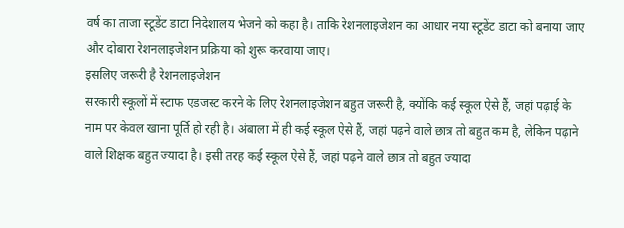वर्ष का ताजा स्टूडेंट डाटा निदेशालय भेजने को कहा है। ताकि रेशनलाइजेशन का आधार नया स्टूडेंट डाटा को बनाया जाए और दोबारा रेशनलाइजेशन प्रक्रिया को शुरू करवाया जाए।
इसलिए जरूरी है रेशनलाइजेशन
सरकारी स्कूलों में स्टाफ एडजस्ट करने के लिए रेशनलाइजेशन बहुत जरूरी है, क्योंकि कई स्कूल ऐसे हैं, जहां पढ़ाई के नाम पर केवल खाना पूर्ति हो रही है। अंबाला में ही कई स्कूल ऐसे हैं, जहां पढ़ने वाले छात्र तो बहुत कम है, लेकिन पढ़ाने वाले शिक्षक बहुत ज्यादा है। इसी तरह कई स्कूल ऐसे हैं, जहां पढ़ने वाले छात्र तो बहुत ज्यादा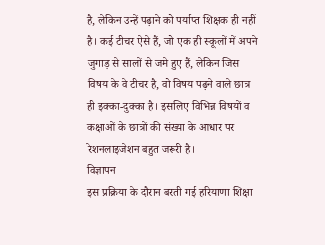है, लेकिन उन्हें पढ़ाने को पर्याप्त शिक्षक ही नहीं है। कई टीचर ऐसे हैं, जो एक ही स्कूलों में अपने जुगाड़ से सालों से जमे हुए हैं, लेकिन जिस विषय के वे टीचर है, वो विषय पढ़ने वाले छात्र ही इक्का-दुक्का है। इसलिए विभिन्न विषयों व कक्षाओं के छात्रों की संख्या के आधार पर रेशनलाइजेशन बहुत जरूरी है।
विज्ञापन
इस प्रक्रिया के दौरान बरती गई हरियाणा शिक्षा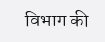विभाग की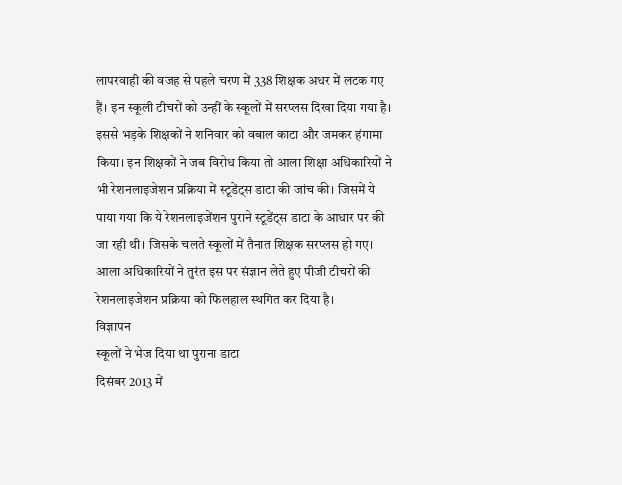लापरवाही की वजह से पहले चरण में 338 शिक्षक अधर में लटक गए हैं। इन स्कूली टीचरों को उन्हीं के स्कूलों में सरप्लस दिखा दिया गया है। इससे भड़के शिक्षकों ने शनिवार को वबाल काटा और जमकर हंगामा किया। इन शिक्षकों ने जब विरोध किया तो आला शिक्षा अधिकारियों ने भी रेशनलाइजेशन प्रक्रिया में स्टूडेंट्स डाटा की जांच की। जिसमें ये पाया गया कि ये रेशनलाइजेंशन पुराने स्टूडेंट्स डाटा के आधार पर की जा रही थी। जिसके चलते स्कूलों में तैनात शिक्षक सरप्लस हो गए। आला अधिकारियों ने तुरंत इस पर संज्ञान लेते हुए पीजी टीचरों की रेशनलाइजेशन प्रक्रिया को फिलहाल स्थगित कर दिया है।
विज्ञापन
स्कूलों ने भेज दिया था पुराना डाटा
दिसंबर 2013 में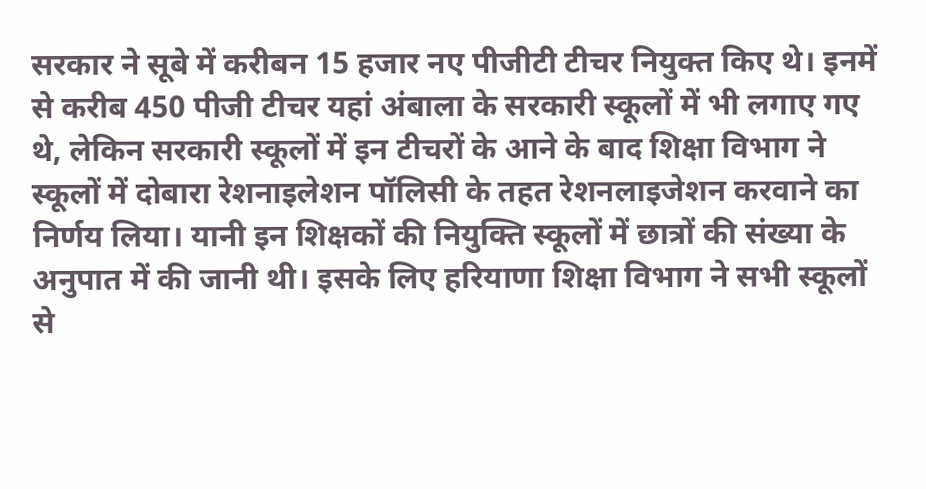सरकार ने सूबे में करीबन 15 हजार नए पीजीटी टीचर नियुक्त किए थे। इनमें से करीब 450 पीजी टीचर यहां अंबाला के सरकारी स्कूलों में भी लगाए गए थे, लेकिन सरकारी स्कूलों में इन टीचरों के आने के बाद शिक्षा विभाग ने स्कूलों में दोबारा रेशनाइलेशन पॉलिसी के तहत रेशनलाइजेशन करवाने का निर्णय लिया। यानी इन शिक्षकों की नियुक्ति स्कूलों में छात्रों की संख्या के अनुपात में की जानी थी। इसके लिए हरियाणा शिक्षा विभाग ने सभी स्कूलों से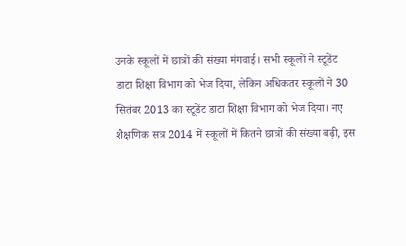उनके स्कूलों में छात्रों की संख्या मंगवाई। सभी स्कूलों ने स्टूडेंट डाटा शिक्षा विभाग को भेज दिया, लेकिन अधिकतर स्कूलों ने 30 सितंबर 2013 का स्टूडेंट डाटा शिक्षा विभाग को भेज दिया। नए शैक्षणिक सत्र 2014 में स्कूलों में कितने छात्रों की संख्या बढ़ी, इस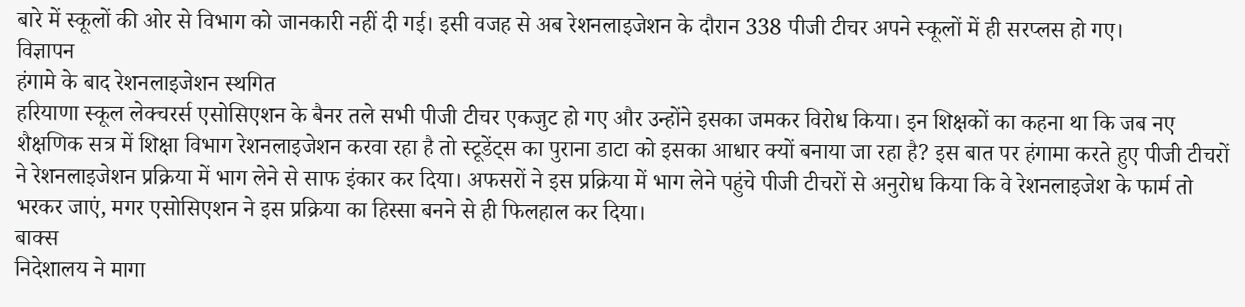बारे में स्कूलों की ओर से विभाग को जानकारी नहीं दी गई। इसी वजह से अब रेशनलाइजेशन के दौरान 338 पीजी टीचर अपने स्कूलों में ही सरप्लस हो गए।
विज्ञापन
हंगामे के बाद रेशनलाइजेशन स्थगित
हरियाणा स्कूल लेक्चरर्स एसोसिएशन के बैनर तले सभी पीजी टीचर एकजुट हो गए और उन्होंने इसका जमकर विरोध किया। इन शिक्षकों का कहना था कि जब नए शैक्षणिक सत्र में शिक्षा विभाग रेशनलाइजेशन करवा रहा है तो स्टूडेंट्स का पुराना डाटा को इसका आधार क्यों बनाया जा रहा है? इस बात पर हंगामा करते हुए पीजी टीचरों ने रेशनलाइजेशन प्रक्रिया में भाग लेने से साफ इंकार कर दिया। अफसरों ने इस प्रक्रिया में भाग लेने पहुंचे पीजी टीचरों से अनुरोध किया कि वे रेशनलाइजेश के फार्म तो भरकर जाएं, मगर एसोसिएशन ने इस प्रक्रिया का हिस्सा बनने से ही फिलहाल कर दिया।
बाक्स
निदेशालय ने मागा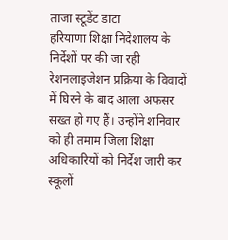ताजा स्टूडेंट डाटा
हरियाणा शिक्षा निदेशालय के निर्देशों पर की जा रही रेशनलाइजेशन प्रक्रिया के विवादों में घिरने के बाद आला अफसर सख्त हो गए हैं। उन्होंने शनिवार को ही तमाम जिला शिक्षा अधिकारियों को निर्देश जारी कर स्कूलों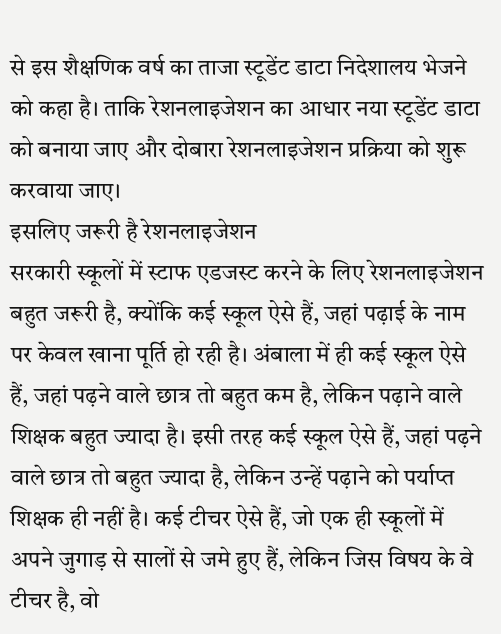से इस शैक्षणिक वर्ष का ताजा स्टूडेंट डाटा निदेशालय भेजने को कहा है। ताकि रेशनलाइजेशन का आधार नया स्टूडेंट डाटा को बनाया जाए और दोबारा रेशनलाइजेशन प्रक्रिया को शुरू करवाया जाए।
इसलिए जरूरी है रेशनलाइजेशन
सरकारी स्कूलों में स्टाफ एडजस्ट करने के लिए रेशनलाइजेशन बहुत जरूरी है, क्योंकि कई स्कूल ऐसे हैं, जहां पढ़ाई के नाम पर केवल खाना पूर्ति हो रही है। अंबाला में ही कई स्कूल ऐसे हैं, जहां पढ़ने वाले छात्र तो बहुत कम है, लेकिन पढ़ाने वाले शिक्षक बहुत ज्यादा है। इसी तरह कई स्कूल ऐसे हैं, जहां पढ़ने वाले छात्र तो बहुत ज्यादा है, लेकिन उन्हें पढ़ाने को पर्याप्त शिक्षक ही नहीं है। कई टीचर ऐसे हैं, जो एक ही स्कूलों में अपने जुगाड़ से सालों से जमे हुए हैं, लेकिन जिस विषय के वे टीचर है, वो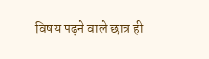विषय पढ़ने वाले छात्र ही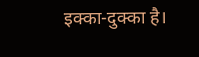इक्का-दुक्का है।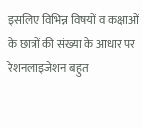इसलिए विभिन्न विषयों व कक्षाओं के छात्रों की संख्या के आधार पर रेशनलाइजेशन बहुत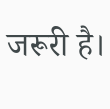जरूरी है।